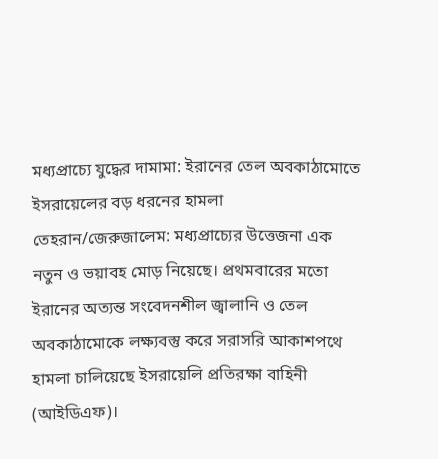মধ্যপ্রাচ্যে যুদ্ধের দামামা: ইরানের তেল অবকাঠামোতে ইসরায়েলের বড় ধরনের হামলা
তেহরান/জেরুজালেম: মধ্যপ্রাচ্যের উত্তেজনা এক নতুন ও ভয়াবহ মোড় নিয়েছে। প্রথমবারের মতো ইরানের অত্যন্ত সংবেদনশীল জ্বালানি ও তেল অবকাঠামোকে লক্ষ্যবস্তু করে সরাসরি আকাশপথে হামলা চালিয়েছে ইসরায়েলি প্রতিরক্ষা বাহিনী (আইডিএফ)।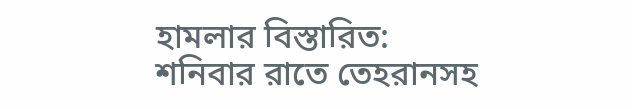হামলার বিস্তারিত:
শনিবার রাতে তেহরানসহ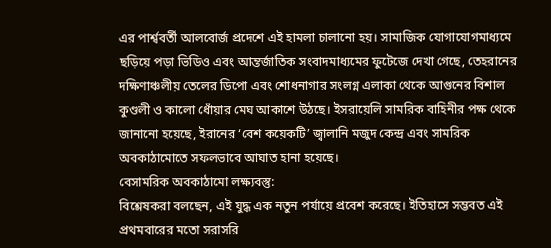এর পার্শ্ববর্তী আলবোর্জ প্রদেশে এই হামলা চালানো হয়। সামাজিক যোগাযোগমাধ্যমে ছড়িয়ে পড়া ভিডিও এবং আন্তর্জাতিক সংবাদমাধ্যমের ফুটেজে দেখা গেছে, তেহরানের দক্ষিণাঞ্চলীয় তেলের ডিপো এবং শোধনাগার সংলগ্ন এলাকা থেকে আগুনের বিশাল কুণ্ডলী ও কালো ধোঁয়ার মেঘ আকাশে উঠছে। ইসরায়েলি সামরিক বাহিনীর পক্ষ থেকে জানানো হয়েছে, ইরানের ‘বেশ কয়েকটি’ জ্বালানি মজুদ কেন্দ্র এবং সামরিক অবকাঠামোতে সফলভাবে আঘাত হানা হয়েছে।
বেসামরিক অবকাঠামো লক্ষ্যবস্তু:
বিশ্লেষকরা বলছেন, এই যুদ্ধ এক নতুন পর্যায়ে প্রবেশ করেছে। ইতিহাসে সম্ভবত এই প্রথমবারের মতো সরাসরি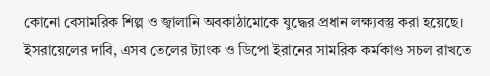কোনো বেসামরিক শিল্প ও জ্বালানি অবকাঠামোকে যুদ্ধের প্রধান লক্ষ্যবস্তু করা হয়েছে। ইসরায়েলের দাবি, এসব তেলের ট্যাংক ও ডিপো ইরানের সামরিক কর্মকাণ্ড সচল রাখতে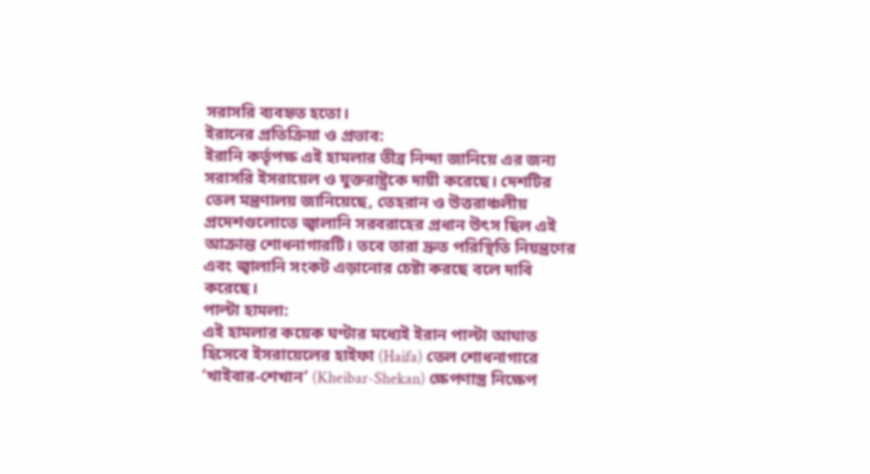সরাসরি ব্যবহৃত হতো।
ইরানের প্রতিক্রিয়া ও প্রভাব:
ইরানি কর্তৃপক্ষ এই হামলার তীব্র নিন্দা জানিয়ে এর জন্য সরাসরি ইসরায়েল ও যুক্তরাষ্ট্রকে দায়ী করেছে। দেশটির তেল মন্ত্রণালয় জানিয়েছে, তেহরান ও উত্তরাঞ্চলীয় প্রদেশগুলোতে জ্বালানি সরবরাহের প্রধান উৎস ছিল এই আক্রান্ত শোধনাগারটি। তবে তারা দ্রুত পরিস্থিতি নিয়ন্ত্রণের এবং জ্বালানি সংকট এড়ানোর চেষ্টা করছে বলে দাবি করেছে।
পাল্টা হামলা:
এই হামলার কয়েক ঘণ্টার মধ্যেই ইরান পাল্টা আঘাত হিসেবে ইসরায়েলের হাইফা (Haifa) তেল শোধনাগারে ‘খাইবার-শেখান’ (Kheibar-Shekan) ক্ষেপণাস্ত্র নিক্ষেপ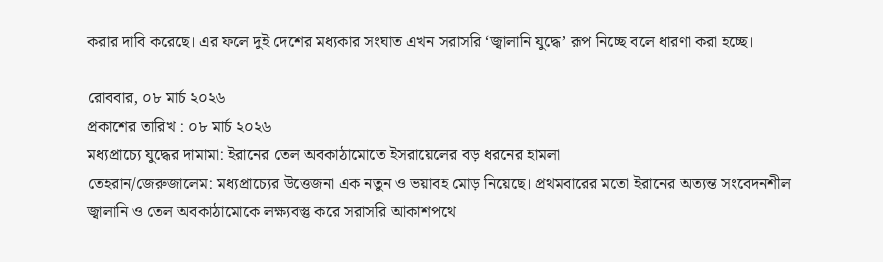করার দাবি করেছে। এর ফলে দুই দেশের মধ্যকার সংঘাত এখন সরাসরি ‘জ্বালানি যুদ্ধে’ রূপ নিচ্ছে বলে ধারণা করা হচ্ছে।

রোববার, ০৮ মার্চ ২০২৬
প্রকাশের তারিখ : ০৮ মার্চ ২০২৬
মধ্যপ্রাচ্যে যুদ্ধের দামামা: ইরানের তেল অবকাঠামোতে ইসরায়েলের বড় ধরনের হামলা
তেহরান/জেরুজালেম: মধ্যপ্রাচ্যের উত্তেজনা এক নতুন ও ভয়াবহ মোড় নিয়েছে। প্রথমবারের মতো ইরানের অত্যন্ত সংবেদনশীল জ্বালানি ও তেল অবকাঠামোকে লক্ষ্যবস্তু করে সরাসরি আকাশপথে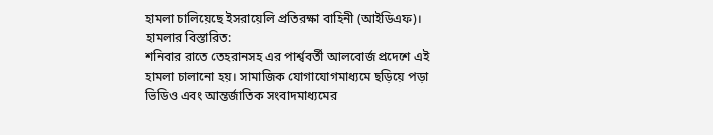হামলা চালিয়েছে ইসরায়েলি প্রতিরক্ষা বাহিনী (আইডিএফ)।
হামলার বিস্তারিত:
শনিবার রাতে তেহরানসহ এর পার্শ্ববর্তী আলবোর্জ প্রদেশে এই হামলা চালানো হয়। সামাজিক যোগাযোগমাধ্যমে ছড়িয়ে পড়া ভিডিও এবং আন্তর্জাতিক সংবাদমাধ্যমের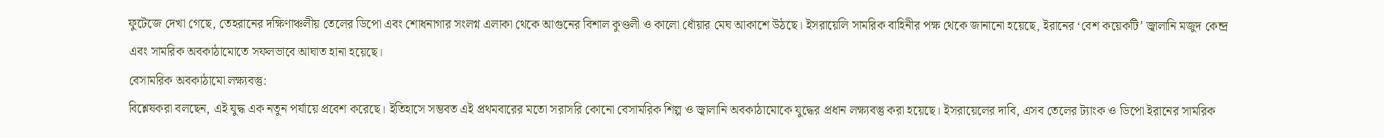ফুটেজে দেখা গেছে, তেহরানের দক্ষিণাঞ্চলীয় তেলের ডিপো এবং শোধনাগার সংলগ্ন এলাকা থেকে আগুনের বিশাল কুণ্ডলী ও কালো ধোঁয়ার মেঘ আকাশে উঠছে। ইসরায়েলি সামরিক বাহিনীর পক্ষ থেকে জানানো হয়েছে, ইরানের ‘বেশ কয়েকটি’ জ্বালানি মজুদ কেন্দ্র এবং সামরিক অবকাঠামোতে সফলভাবে আঘাত হানা হয়েছে।
বেসামরিক অবকাঠামো লক্ষ্যবস্তু:
বিশ্লেষকরা বলছেন, এই যুদ্ধ এক নতুন পর্যায়ে প্রবেশ করেছে। ইতিহাসে সম্ভবত এই প্রথমবারের মতো সরাসরি কোনো বেসামরিক শিল্প ও জ্বালানি অবকাঠামোকে যুদ্ধের প্রধান লক্ষ্যবস্তু করা হয়েছে। ইসরায়েলের দাবি, এসব তেলের ট্যাংক ও ডিপো ইরানের সামরিক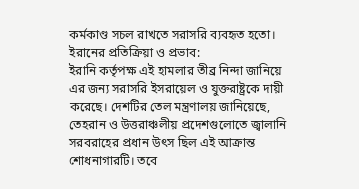কর্মকাণ্ড সচল রাখতে সরাসরি ব্যবহৃত হতো।
ইরানের প্রতিক্রিয়া ও প্রভাব:
ইরানি কর্তৃপক্ষ এই হামলার তীব্র নিন্দা জানিয়ে এর জন্য সরাসরি ইসরায়েল ও যুক্তরাষ্ট্রকে দায়ী করেছে। দেশটির তেল মন্ত্রণালয় জানিয়েছে, তেহরান ও উত্তরাঞ্চলীয় প্রদেশগুলোতে জ্বালানি সরবরাহের প্রধান উৎস ছিল এই আক্রান্ত শোধনাগারটি। তবে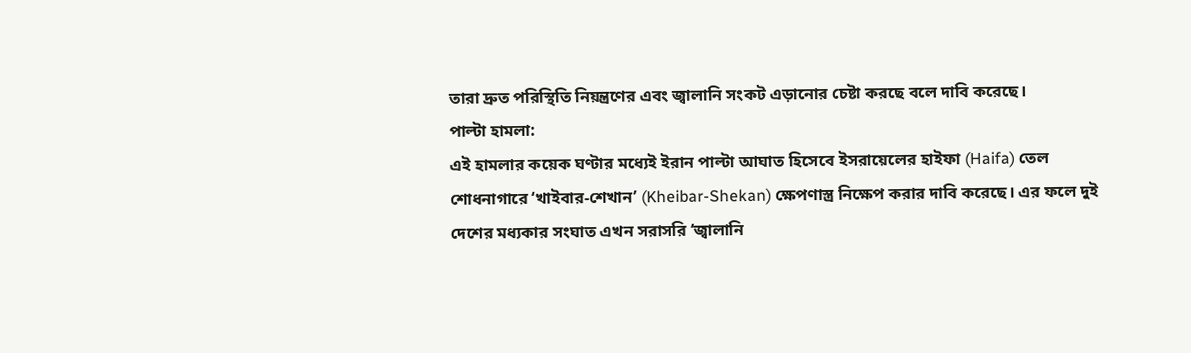তারা দ্রুত পরিস্থিতি নিয়ন্ত্রণের এবং জ্বালানি সংকট এড়ানোর চেষ্টা করছে বলে দাবি করেছে।
পাল্টা হামলা:
এই হামলার কয়েক ঘণ্টার মধ্যেই ইরান পাল্টা আঘাত হিসেবে ইসরায়েলের হাইফা (Haifa) তেল শোধনাগারে ‘খাইবার-শেখান’ (Kheibar-Shekan) ক্ষেপণাস্ত্র নিক্ষেপ করার দাবি করেছে। এর ফলে দুই দেশের মধ্যকার সংঘাত এখন সরাসরি ‘জ্বালানি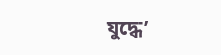যুদ্ধে’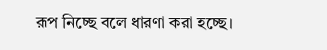রূপ নিচ্ছে বলে ধারণা করা হচ্ছে।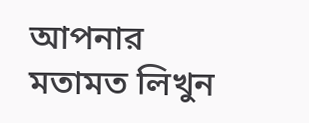আপনার মতামত লিখুন